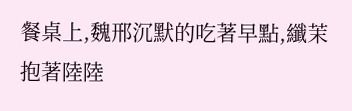餐桌上,魏邢沉默的吃著早點,纖茉抱著陸陸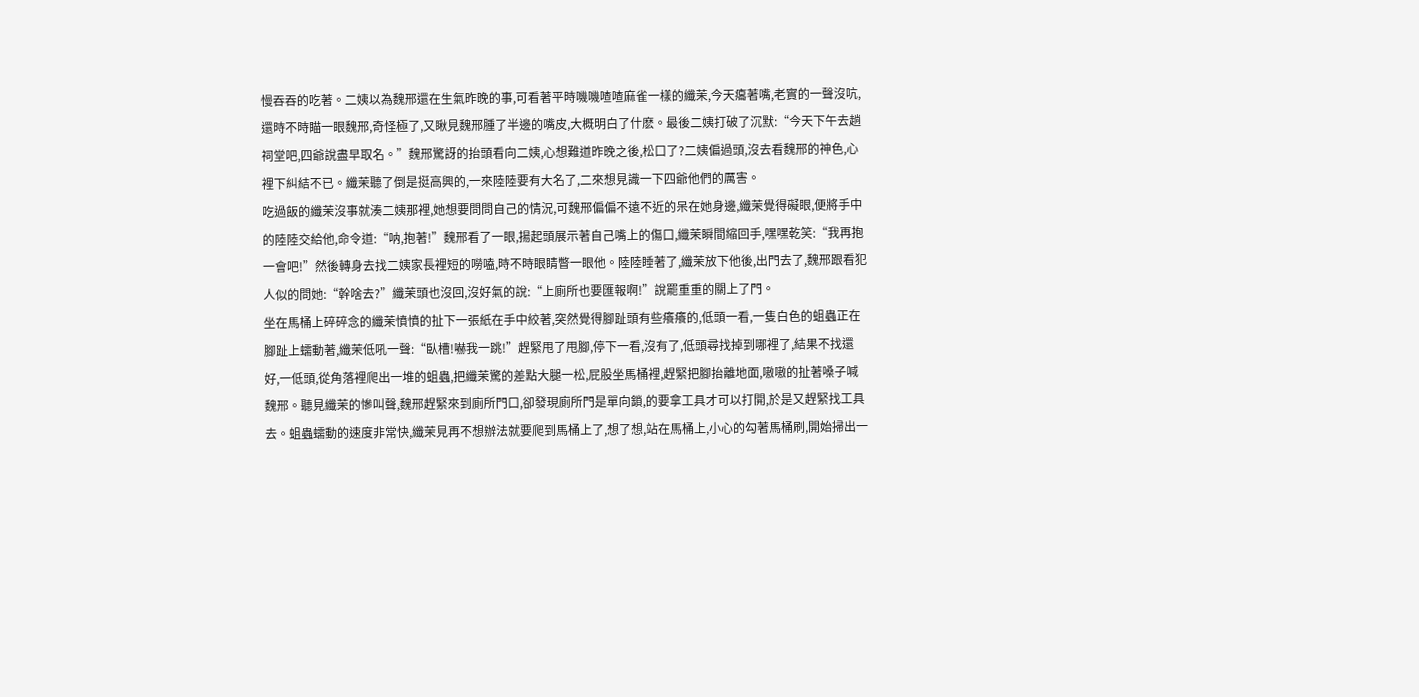慢吞吞的吃著。二姨以為魏邢還在生氣昨晚的事,可看著平時嘰嘰喳喳麻雀一樣的纖茉,今天癟著嘴,老實的一聲沒吭,還時不時瞄一眼魏邢,奇怪極了,又瞅見魏邢腫了半邊的嘴皮,大概明白了什麽。最後二姨打破了沉默:“今天下午去趟祠堂吧,四爺說盡早取名。”魏邢驚訝的抬頭看向二姨,心想難道昨晚之後,松口了?二姨偏過頭,沒去看魏邢的神色,心裡下糾結不已。纖茉聽了倒是挺高興的,一來陸陸要有大名了,二來想見識一下四爺他們的厲害。
吃過飯的纖茉沒事就湊二姨那裡,她想要問問自己的情況,可魏邢偏偏不遠不近的呆在她身邊,纖茉覺得礙眼,便將手中的陸陸交給他,命令道:“呐,抱著!”魏邢看了一眼,揚起頭展示著自己嘴上的傷口,纖茉瞬間縮回手,嘿嘿乾笑:“我再抱一會吧!”然後轉身去找二姨家長裡短的嘮嗑,時不時眼睛瞥一眼他。陸陸睡著了,纖茉放下他後,出門去了,魏邢跟看犯人似的問她:“幹啥去?”纖茉頭也沒回,沒好氣的說:“上廁所也要匯報啊!”說罷重重的關上了門。
坐在馬桶上碎碎念的纖茉憤憤的扯下一張紙在手中絞著,突然覺得腳趾頭有些癢癢的,低頭一看,一隻白色的蛆蟲正在腳趾上蠕動著,纖茉低吼一聲:“臥槽!嚇我一跳!”趕緊甩了甩腳,停下一看,沒有了,低頭尋找掉到哪裡了,結果不找還好,一低頭,從角落裡爬出一堆的蛆蟲,把纖茉驚的差點大腿一松,屁股坐馬桶裡,趕緊把腳抬離地面,嗷嗷的扯著嗓子喊魏邢。聽見纖茉的慘叫聲,魏邢趕緊來到廁所門口,卻發現廁所門是單向鎖,的要拿工具才可以打開,於是又趕緊找工具去。蛆蟲蠕動的速度非常快,纖茉見再不想辦法就要爬到馬桶上了,想了想,站在馬桶上,小心的勾著馬桶刷,開始掃出一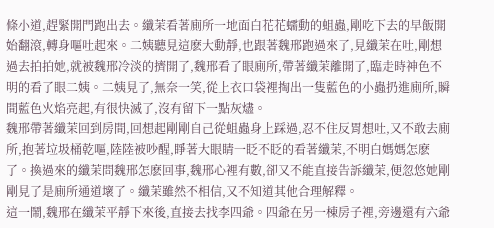條小道,趕緊開門跑出去。纖茉看著廁所一地面白花花蠕動的蛆蟲,剛吃下去的早飯開始翻滾,轉身嘔吐起來。二姨聽見這麽大動靜,也跟著魏邢跑過來了,見纖茉在吐,剛想過去拍拍她,就被魏邢冷淡的擠開了,魏邢看了眼廁所,帶著纖茉離開了,臨走時神色不明的看了眼二姨。二姨見了,無奈一笑,從上衣口袋裡掏出一隻藍色的小蟲扔進廁所,瞬間藍色火焰亮起,有很快滅了,沒有留下一點灰燼。
魏邢帶著纖茉回到房間,回想起剛剛自己從蛆蟲身上踩過,忍不住反胃想吐,又不敢去廁所,抱著垃圾桶乾嘔,陸陸被吵醒,睜著大眼睛一眨不眨的看著纖茉,不明白媽媽怎麽了。換過來的纖茉問魏邢怎麽回事,魏邢心裡有數,卻又不能直接告訴纖茉,便忽悠她剛剛見了是廁所通道壞了。纖茉雖然不相信,又不知道其他合理解釋。
這一鬧,魏邢在纖茉平靜下來後,直接去找李四爺。四爺在另一棟房子裡,旁邊還有六爺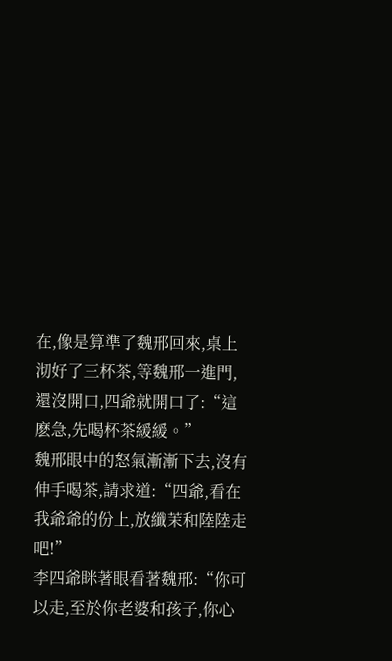在,像是算準了魏邢回來,桌上沏好了三杯茶,等魏邢一進門,還沒開口,四爺就開口了:“這麽急,先喝杯茶緩緩。”
魏邢眼中的怒氣漸漸下去,沒有伸手喝茶,請求道:“四爺,看在我爺爺的份上,放纖茉和陸陸走吧!”
李四爺眯著眼看著魏邢:“你可以走,至於你老婆和孩子,你心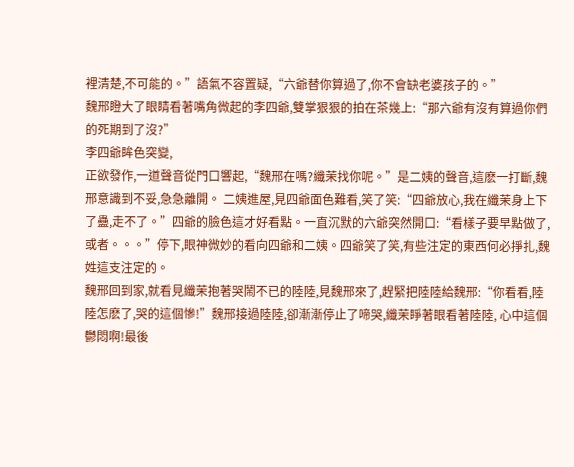裡清楚,不可能的。”語氣不容置疑,“六爺替你算過了,你不會缺老婆孩子的。”
魏邢瞪大了眼睛看著嘴角微起的李四爺,雙掌狠狠的拍在茶幾上:“那六爺有沒有算過你們的死期到了沒?”
李四爺眸色突變,
正欲發作,一道聲音從門口響起,“魏邢在嗎?纖茉找你呢。”是二姨的聲音,這麽一打斷,魏邢意識到不妥,急急離開。 二姨進屋,見四爺面色難看,笑了笑:“四爺放心,我在纖茉身上下了蠱,走不了。”四爺的臉色這才好看點。一直沉默的六爺突然開口:“看樣子要早點做了,或者。。。”停下,眼神微妙的看向四爺和二姨。四爺笑了笑,有些注定的東西何必掙扎,魏姓這支注定的。
魏邢回到家,就看見纖茉抱著哭鬧不已的陸陸,見魏邢來了,趕緊把陸陸給魏邢:“你看看,陸陸怎麽了,哭的這個慘!”魏邢接過陸陸,卻漸漸停止了啼哭,纖茉睜著眼看著陸陸, 心中這個鬱悶啊!最後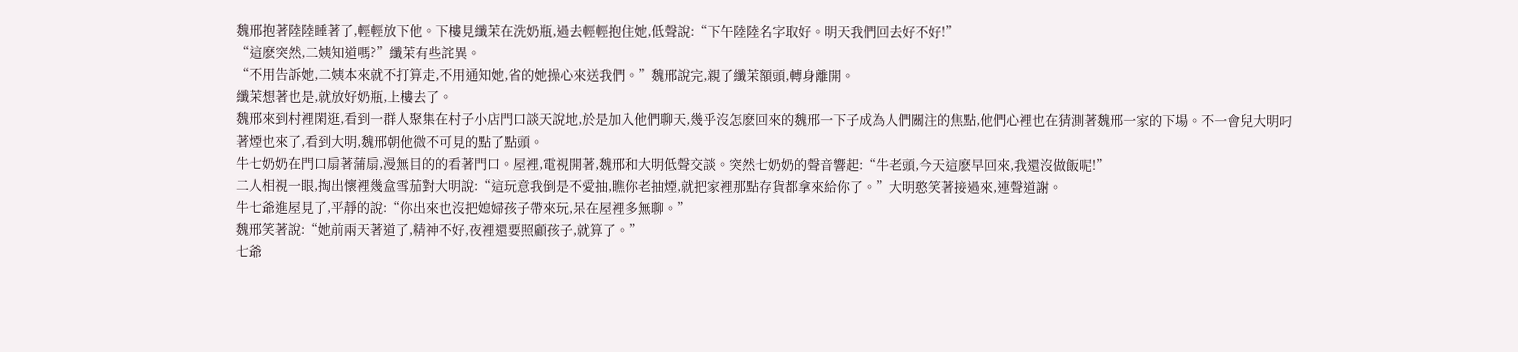魏邢抱著陸陸睡著了,輕輕放下他。下樓見纖茉在洗奶瓶,過去輕輕抱住她,低聲說:“下午陸陸名字取好。明天我們回去好不好!”
“這麽突然,二姨知道嗎?”纖茉有些詫異。
“不用告訴她,二姨本來就不打算走,不用通知她,省的她操心來送我們。”魏邢說完,親了纖茉額頭,轉身離開。
纖茉想著也是,就放好奶瓶,上樓去了。
魏邢來到村裡閑逛,看到一群人聚集在村子小店門口談天說地,於是加入他們聊天,幾乎沒怎麽回來的魏邢一下子成為人們關注的焦點,他們心裡也在猜測著魏邢一家的下場。不一會兒大明叼著煙也來了,看到大明,魏邢朝他微不可見的點了點頭。
牛七奶奶在門口扇著蒲扇,漫無目的的看著門口。屋裡,電視開著,魏邢和大明低聲交談。突然七奶奶的聲音響起:“牛老頭,今天這麽早回來,我還沒做飯呢!”
二人相視一眼,掏出懷裡幾盒雪茄對大明說:“這玩意我倒是不愛抽,瞧你老抽煙,就把家裡那點存貨都拿來給你了。”大明憨笑著接過來,連聲道謝。
牛七爺進屋見了,平靜的說:“你出來也沒把媳婦孩子帶來玩,呆在屋裡多無聊。”
魏邢笑著說:“她前兩天著道了,精神不好,夜裡還要照顧孩子,就算了。”
七爺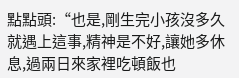點點頭:“也是,剛生完小孩沒多久就遇上這事,精神是不好,讓她多休息,過兩日來家裡吃頓飯也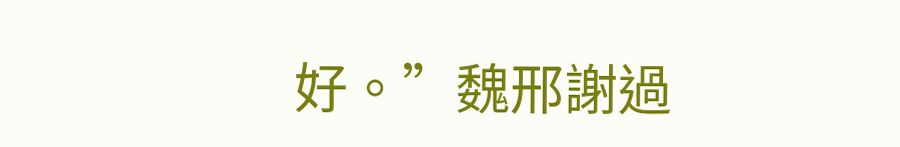好。”魏邢謝過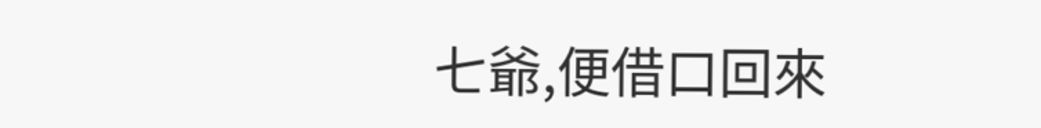七爺,便借口回來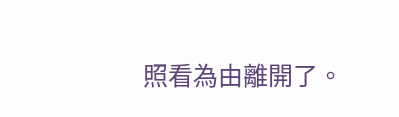照看為由離開了。